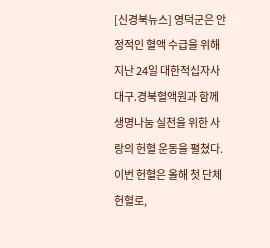[신경북뉴스] 영덕군은 안정적인 혈액 수급을 위해 지난 24일 대한적십자사 대구․경북혈액원과 함께 생명나눔 실천을 위한 사랑의 헌혈 운동을 펼쳤다. 이번 헌혈은 올해 첫 단체 헌혈로,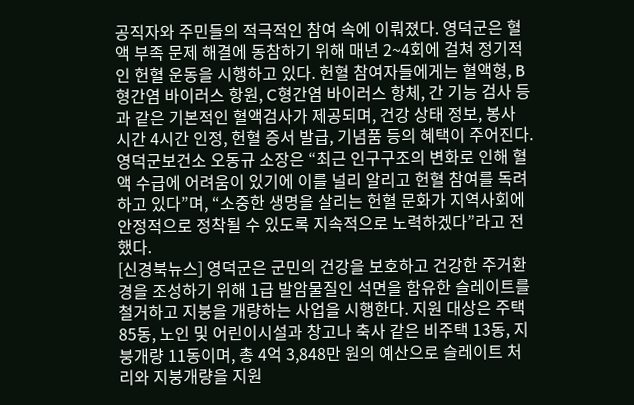공직자와 주민들의 적극적인 참여 속에 이뤄졌다. 영덕군은 혈액 부족 문제 해결에 동참하기 위해 매년 2~4회에 걸쳐 정기적인 헌혈 운동을 시행하고 있다. 헌혈 참여자들에게는 혈액형, B형간염 바이러스 항원, C형간염 바이러스 항체, 간 기능 검사 등과 같은 기본적인 혈액검사가 제공되며, 건강 상태 정보, 봉사 시간 4시간 인정, 헌혈 증서 발급, 기념품 등의 혜택이 주어진다. 영덕군보건소 오동규 소장은 “최근 인구구조의 변화로 인해 혈액 수급에 어려움이 있기에 이를 널리 알리고 헌혈 참여를 독려하고 있다”며, “소중한 생명을 살리는 헌혈 문화가 지역사회에 안정적으로 정착될 수 있도록 지속적으로 노력하겠다”라고 전했다.
[신경북뉴스] 영덕군은 군민의 건강을 보호하고 건강한 주거환경을 조성하기 위해 1급 발암물질인 석면을 함유한 슬레이트를 철거하고 지붕을 개량하는 사업을 시행한다. 지원 대상은 주택 85동, 노인 및 어린이시설과 창고나 축사 같은 비주택 13동, 지붕개량 11동이며, 총 4억 3,848만 원의 예산으로 슬레이트 처리와 지붕개량을 지원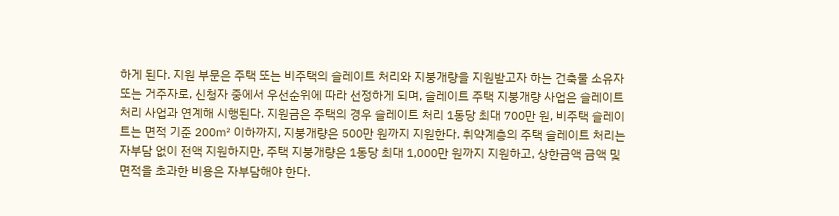하게 된다. 지원 부문은 주택 또는 비주택의 슬레이트 처리와 지붕개량을 지원받고자 하는 건축물 소유자 또는 거주자로, 신청자 중에서 우선순위에 따라 선정하게 되며, 슬레이트 주택 지붕개량 사업은 슬레이트 처리 사업과 연계해 시행된다. 지원금은 주택의 경우 슬레이트 처리 1동당 최대 700만 원, 비주택 슬레이트는 면적 기준 200㎡ 이하까지, 지붕개량은 500만 원까지 지원한다. 취약계층의 주택 슬레이트 처리는 자부담 없이 전액 지원하지만, 주택 지붕개량은 1동당 최대 1,000만 원까지 지원하고, 상한금액 금액 및 면적을 초과한 비용은 자부담해야 한다.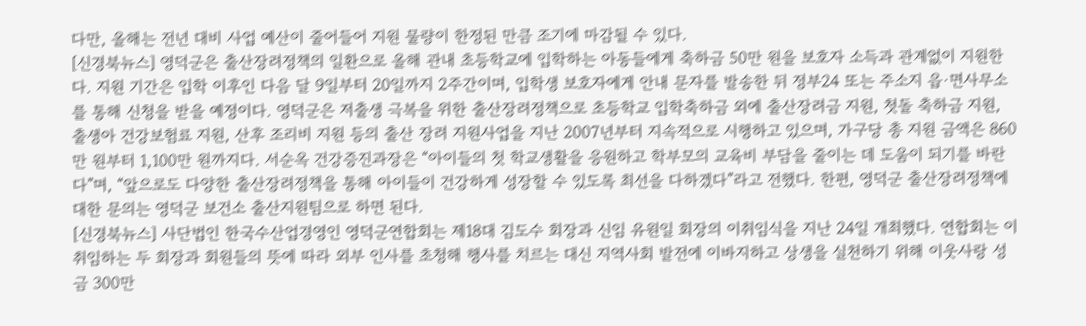다만, 올해는 전년 대비 사업 예산이 줄어들어 지원 물량이 한정된 만큼 조기에 마감될 수 있다.
[신경북뉴스] 영덕군은 출산장려정책의 일환으로 올해 관내 초등학교에 입학하는 아동들에게 축하금 50만 원을 보호자 소득과 관계없이 지원한다. 지원 기간은 입학 이후인 다음 달 9일부터 20일까지 2주간이며, 입학생 보호자에게 안내 문자를 발송한 뒤 정부24 또는 주소지 읍·면사무소를 통해 신청을 받을 예정이다. 영덕군은 저출생 극복을 위한 출산장려정책으로 초등학교 입학축하금 외에 출산장려금 지원, 첫돌 축하금 지원, 출생아 건강보험료 지원, 산후 조리비 지원 등의 출산 장려 지원사업을 지난 2007년부터 지속적으로 시행하고 있으며, 가구당 총 지원 금액은 860만 원부터 1,100만 원까지다. 서순옥 건강증진과장은 “아이들의 첫 학교생활을 응원하고 학부모의 교육비 부담을 줄이는 데 도움이 되기를 바란다”며, “앞으로도 다양한 출산장려정책을 통해 아이들이 건강하게 성장할 수 있도록 최선을 다하겠다”라고 전했다. 한편, 영덕군 출산장려정책에 대한 문의는 영덕군 보건소 출산지원팀으로 하면 된다.
[신경북뉴스] 사단법인 한국수산업경영인 영덕군연합회는 제18대 김도수 회장과 신임 유원일 회장의 이취임식을 지난 24일 개최했다. 연합회는 이취임하는 두 회장과 회원들의 뜻에 따라 외부 인사를 초청해 행사를 치르는 대신 지역사회 발전에 이바지하고 상생을 실천하기 위해 이웃사랑 성금 300만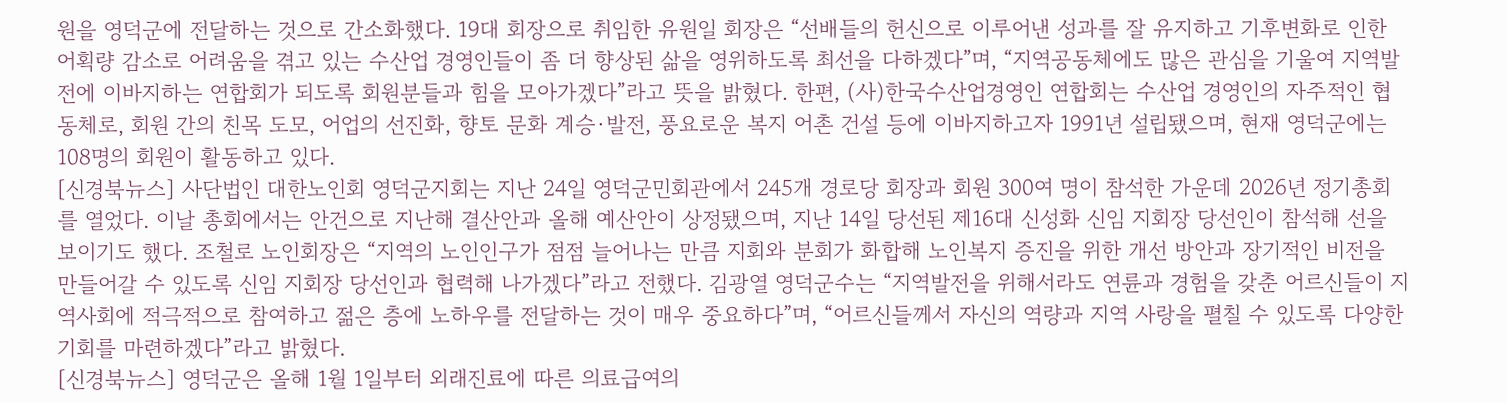원을 영덕군에 전달하는 것으로 간소화했다. 19대 회장으로 취임한 유원일 회장은 “선배들의 헌신으로 이루어낸 성과를 잘 유지하고 기후변화로 인한 어획량 감소로 어려움을 겪고 있는 수산업 경영인들이 좀 더 향상된 삶을 영위하도록 최선을 다하겠다”며, “지역공동체에도 많은 관심을 기울여 지역발전에 이바지하는 연합회가 되도록 회원분들과 힘을 모아가겠다”라고 뜻을 밝혔다. 한편, (사)한국수산업경영인 연합회는 수산업 경영인의 자주적인 협동체로, 회원 간의 친목 도모, 어업의 선진화, 향토 문화 계승·발전, 풍요로운 복지 어촌 건설 등에 이바지하고자 1991년 설립됐으며, 현재 영덕군에는 108명의 회원이 활동하고 있다.
[신경북뉴스] 사단법인 대한노인회 영덕군지회는 지난 24일 영덕군민회관에서 245개 경로당 회장과 회원 300여 명이 참석한 가운데 2026년 정기총회를 열었다. 이날 총회에서는 안건으로 지난해 결산안과 올해 예산안이 상정됐으며, 지난 14일 당선된 제16대 신성화 신임 지회장 당선인이 참석해 선을 보이기도 했다. 조철로 노인회장은 “지역의 노인인구가 점점 늘어나는 만큼 지회와 분회가 화합해 노인복지 증진을 위한 개선 방안과 장기적인 비전을 만들어갈 수 있도록 신임 지회장 당선인과 협력해 나가겠다”라고 전했다. 김광열 영덕군수는 “지역발전을 위해서라도 연륜과 경험을 갖춘 어르신들이 지역사회에 적극적으로 참여하고 젊은 층에 노하우를 전달하는 것이 매우 중요하다”며, “어르신들께서 자신의 역량과 지역 사랑을 펼칠 수 있도록 다양한 기회를 마련하겠다”라고 밝혔다.
[신경북뉴스] 영덕군은 올해 1월 1일부터 외래진료에 따른 의료급여의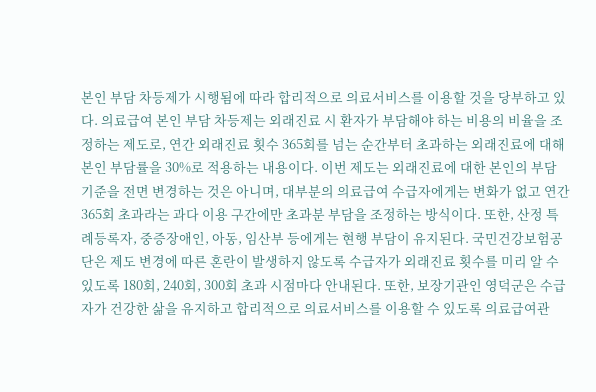본인 부담 차등제가 시행됨에 따라 합리적으로 의료서비스를 이용할 것을 당부하고 있다. 의료급여 본인 부담 차등제는 외래진료 시 환자가 부담해야 하는 비용의 비율을 조정하는 제도로, 연간 외래진료 횟수 365회를 넘는 순간부터 초과하는 외래진료에 대해 본인 부담률을 30%로 적용하는 내용이다. 이번 제도는 외래진료에 대한 본인의 부담 기준을 전면 변경하는 것은 아니며, 대부분의 의료급여 수급자에게는 변화가 없고 연간 365회 초과라는 과다 이용 구간에만 초과분 부담을 조정하는 방식이다. 또한, 산정 특례등록자, 중증장애인, 아동, 임산부 등에게는 현행 부담이 유지된다. 국민건강보험공단은 제도 변경에 따른 혼란이 발생하지 않도록 수급자가 외래진료 횟수를 미리 알 수 있도록 180회, 240회, 300회 초과 시점마다 안내된다. 또한, 보장기관인 영덕군은 수급자가 건강한 삶을 유지하고 합리적으로 의료서비스를 이용할 수 있도록 의료급여관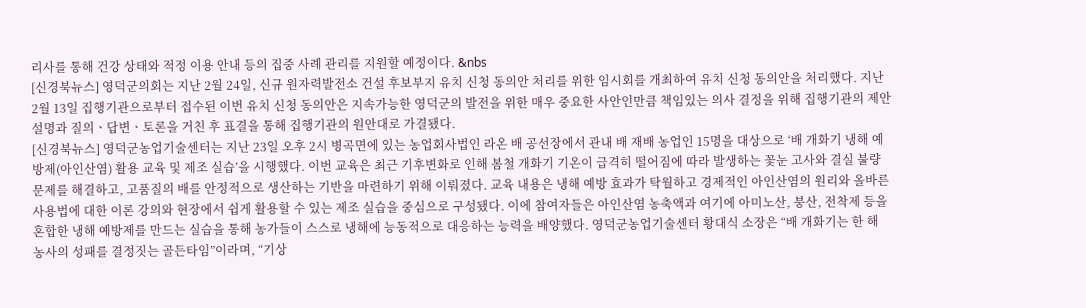리사를 통해 건강 상태와 적정 이용 안내 등의 집중 사례 관리를 지원할 예정이다. &nbs
[신경북뉴스] 영덕군의회는 지난 2월 24일, 신규 원자력발전소 건설 후보부지 유치 신청 동의안 처리를 위한 임시회를 개최하여 유치 신청 동의안을 처리했다. 지난 2월 13일 집행기관으로부터 접수된 이번 유치 신청 동의안은 지속가능한 영덕군의 발전을 위한 매우 중요한 사안인만큼 책임있는 의사 결정을 위해 집행기관의 제안설명과 질의ㆍ답변ㆍ토론을 거친 후 표결을 통해 집행기관의 원안대로 가결됐다.
[신경북뉴스] 영덕군농업기술센터는 지난 23일 오후 2시 병곡면에 있는 농업회사법인 라온 배 공선장에서 관내 배 재배 농업인 15명을 대상으로 ‘배 개화기 냉해 예방제(아인산염) 활용 교육 및 제조 실습’을 시행했다. 이번 교육은 최근 기후변화로 인해 봄철 개화기 기온이 급격히 떨어짐에 따라 발생하는 꽃눈 고사와 결실 불량 문제를 해결하고, 고품질의 배를 안정적으로 생산하는 기반을 마련하기 위해 이뤄졌다. 교육 내용은 냉해 예방 효과가 탁월하고 경제적인 아인산염의 원리와 올바른 사용법에 대한 이론 강의와 현장에서 쉽게 활용할 수 있는 제조 실습을 중심으로 구성됐다. 이에 참여자들은 아인산염 농축액과 여기에 아미노산, 붕산, 전착제 등을 혼합한 냉해 예방제를 만드는 실습을 통해 농가들이 스스로 냉해에 능동적으로 대응하는 능력을 배양했다. 영덕군농업기술센터 황대식 소장은 “배 개화기는 한 해 농사의 성패를 결정짓는 골든타임”이라며, “기상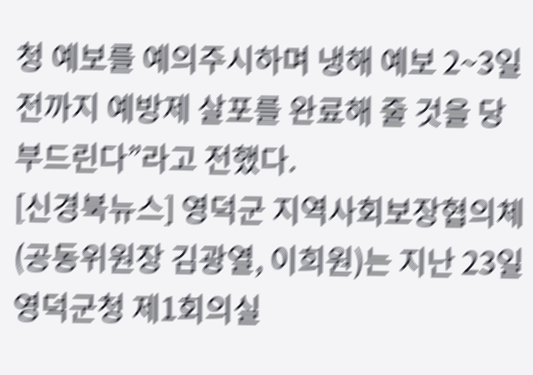청 예보를 예의주시하며 냉해 예보 2~3일 전까지 예방제 살포를 완료해 줄 것을 당부드린다”라고 전했다.
[신경북뉴스] 영덕군 지역사회보장협의체(공동위원장 김광열, 이희원)는 지난 23일 영덕군청 제1회의실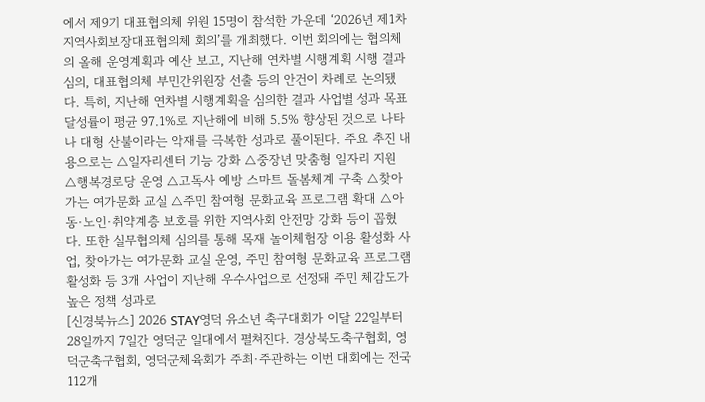에서 제9기 대표협의체 위원 15명이 참석한 가운데 ‘2026년 제1차 지역사회보장대표협의체 회의’를 개최했다. 이번 회의에는 협의체의 올해 운영계획과 예산 보고, 지난해 연차별 시행계획 시행 결과 심의, 대표협의체 부민간위원장 선출 등의 안건이 차례로 논의됐다. 특히, 지난해 연차별 시행계획을 심의한 결과 사업별 성과 목표 달성률이 평균 97.1%로 지난해에 비해 5.5% 향상된 것으로 나타나 대형 산불이라는 악재를 극복한 성과로 풀이된다. 주요 추진 내용으로는 △일자리센터 기능 강화 △중장년 맞춤형 일자리 지원 △행복경로당 운영 △고독사 예방 스마트 돌봄체계 구축 △찾아가는 여가문화 교실 △주민 참여형 문화교육 프로그램 확대 △아동·노인·취약계층 보호를 위한 지역사회 안전망 강화 등이 꼽혔다. 또한 실무협의체 심의를 통해 목재 놀이체험장 이용 활성화 사업, 찾아가는 여가문화 교실 운영, 주민 참여형 문화교육 프로그램 활성화 등 3개 사업이 지난해 우수사업으로 선정돼 주민 체감도가 높은 정책 성과로
[신경북뉴스] 2026 STAY영덕 유소년 축구대회가 이달 22일부터 28일까지 7일간 영덕군 일대에서 펼쳐진다. 경상북도축구협회, 영덕군축구협회, 영덕군체육회가 주최·주관하는 이번 대회에는 전국 112개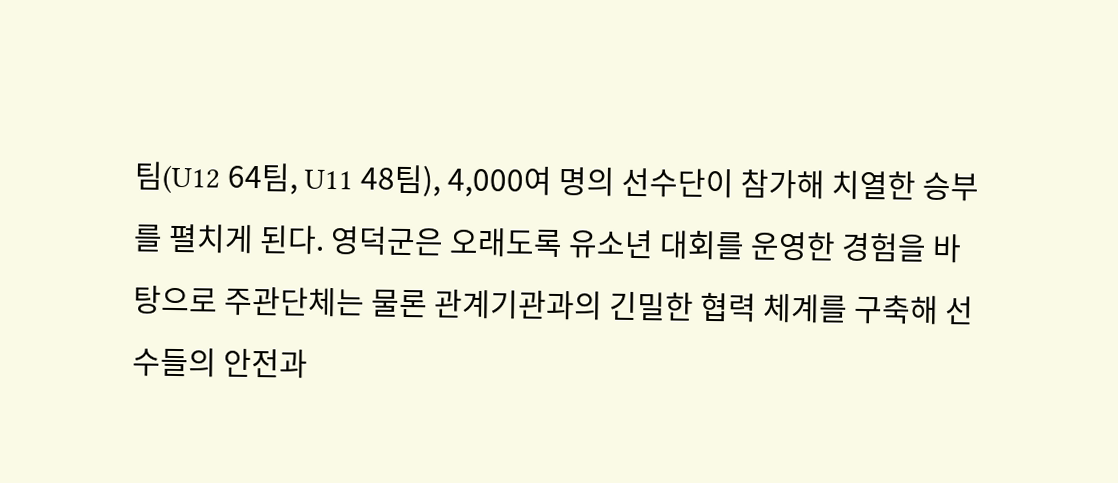팀(U12 64팀, U11 48팀), 4,000여 명의 선수단이 참가해 치열한 승부를 펼치게 된다. 영덕군은 오래도록 유소년 대회를 운영한 경험을 바탕으로 주관단체는 물론 관계기관과의 긴밀한 협력 체계를 구축해 선수들의 안전과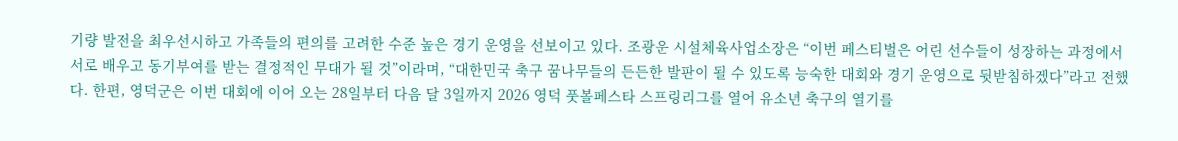기량 발전을 최우선시하고 가족들의 편의를 고려한 수준 높은 경기 운영을 선보이고 있다. 조광운 시설체육사업소장은 “이번 페스티벌은 어린 선수들이 성장하는 과정에서 서로 배우고 동기부여를 받는 결정적인 무대가 될 것”이라며, “대한민국 축구 꿈나무들의 든든한 발판이 될 수 있도록 능숙한 대회와 경기 운영으로 뒷받침하겠다”라고 전했다. 한편, 영덕군은 이번 대회에 이어 오는 28일부터 다음 달 3일까지 2026 영덕 풋볼페스타 스프링리그를 열어 유소년 축구의 열기를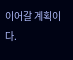이어갈 계획이다.